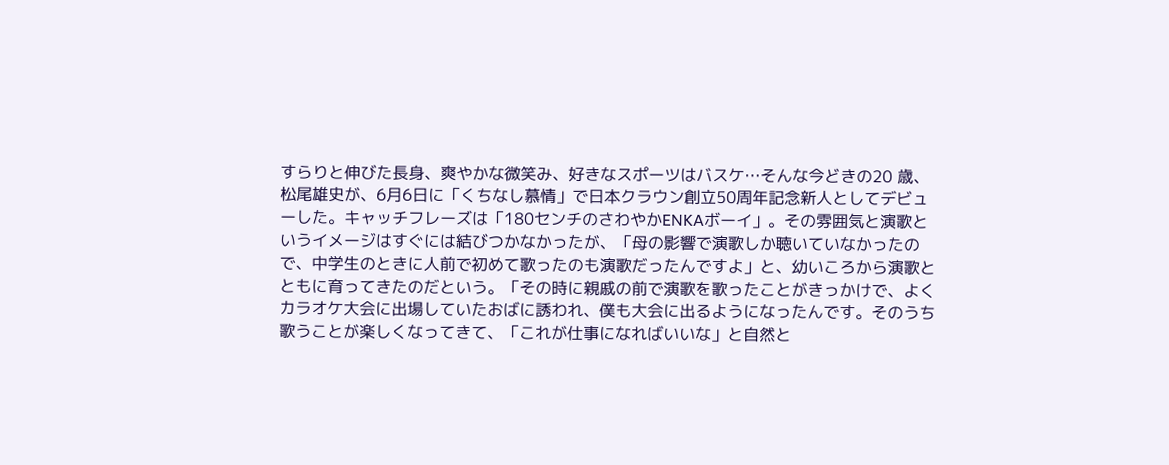すらりと伸びた長身、爽やかな微笑み、好きなスポーツはバスケ…そんな今どきの20 歳、松尾雄史が、6月6日に「くちなし慕情」で日本クラウン創立50周年記念新人としてデビューした。キャッチフレーズは「180センチのさわやかENKAボーイ」。その雰囲気と演歌というイメージはすぐには結びつかなかったが、「母の影響で演歌しか聴いていなかったので、中学生のときに人前で初めて歌ったのも演歌だったんですよ」と、幼いころから演歌とともに育ってきたのだという。「その時に親戚の前で演歌を歌ったことがきっかけで、よくカラオケ大会に出場していたおばに誘われ、僕も大会に出るようになったんです。そのうち歌うことが楽しくなってきて、「これが仕事になればいいな」と自然と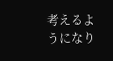考えるようになり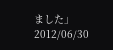ました」
2012/06/30